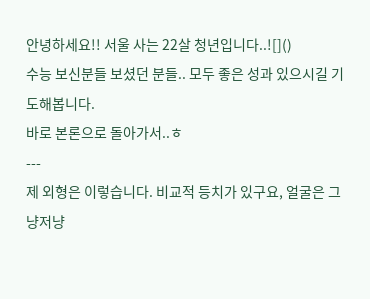안녕하세요!! 서울 사는 22살 청년입니다..![]()
수능 보신분들 보셨던 분들.. 모두 좋은 성과 있으시길 기도해봅니다.
바로 본론으로 돌아가서..ㅎ
---
제 외형은 이렇습니다. 비교적 등치가 있구요, 얼굴은 그냥저냥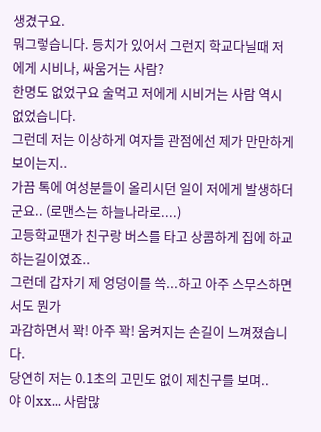생겼구요.
뭐그렇습니다. 등치가 있어서 그런지 학교다닐때 저에게 시비나, 싸움거는 사람?
한명도 없었구요 술먹고 저에게 시비거는 사람 역시 없었습니다.
그런데 저는 이상하게 여자들 관점에선 제가 만만하게 보이는지..
가끔 톡에 여성분들이 올리시던 일이 저에게 발생하더군요.. (로맨스는 하늘나라로....)
고등학교땐가 친구랑 버스를 타고 상콤하게 집에 하교 하는길이였죠..
그런데 갑자기 제 엉덩이를 쓱...하고 아주 스무스하면서도 뭔가
과감하면서 꽉! 아주 꽉! 움켜지는 손길이 느껴졌습니다.
당연히 저는 0.1초의 고민도 없이 제친구를 보며..
야 이xx... 사람많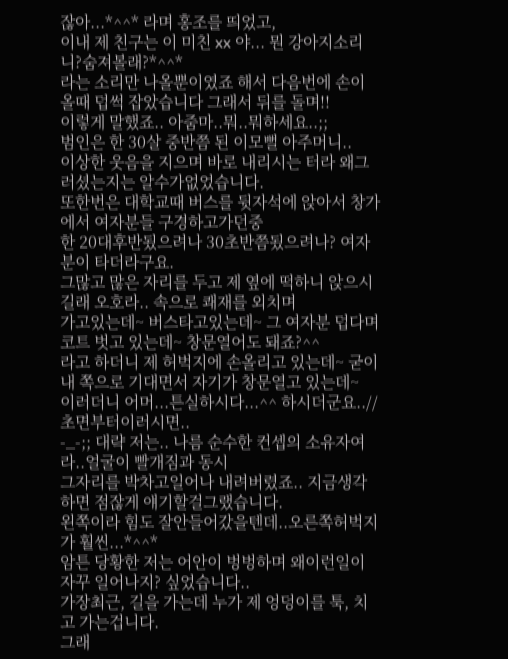잖아...*^^* 라며 홍조를 띄었고,
이내 제 친구는 이 미친 xx 야... 뭔 강아지소리니?숨져볼래?*^^*
라는 소리만 나올뿐이였죠 해서 다음번에 손이 올때 덥썩 잡았습니다 그래서 뒤를 돌며!!
이렇게 말했죠.. 아줌마..뭐..뭐하세요..;;
범인은 한 30살 중반쯤 된 이모뻘 아주머니..
이상한 웃음을 지으며 바로 내리시는 터라 왜그러셨는지는 알수가없었습니다.
또한번은 대학교때 버스를 뒷자석에 앉아서 창가에서 여자분들 구경하고가던중
한 20대후반됬으려나 30초반쯤됬으려나? 여자분이 타더라구요.
그많고 많은 자리를 두고 제 옆에 떡하니 앉으시길래 오호라.. 속으로 쾌재를 외치며
가고있는데~ 버스타고있는데~ 그 여자분 덥다며 코트 벗고 있는데~ 창문열어도 돼죠?^^
라고 하더니 제 허벅지에 손올리고 있는데~ 굳이 내 쪽으로 기대면서 자기가 창문열고 있는데~
이러더니 어머...튼실하시다...^^ 하시더군요..// 초면부터이러시면..
-_-;; 대략 저는.. 나름 순수한 컨셉의 소유자여라..얼굴이 빨개짐과 동시
그자리를 박차고일어나 내려버렸죠.. 지금생각하면 점잖게 얘기할걸그랬습니다.
왼쪽이라 힘도 잘안들어갔을텐데..오른쪽허벅지가 훨씬...*^^*
암튼 당황한 저는 어안이 벙벙하며 왜이런일이 자꾸 일어나지? 싶었습니다..
가장최근, 길을 가는데 누가 제 엉덩이를 툭, 치고 가는겁니다.
그래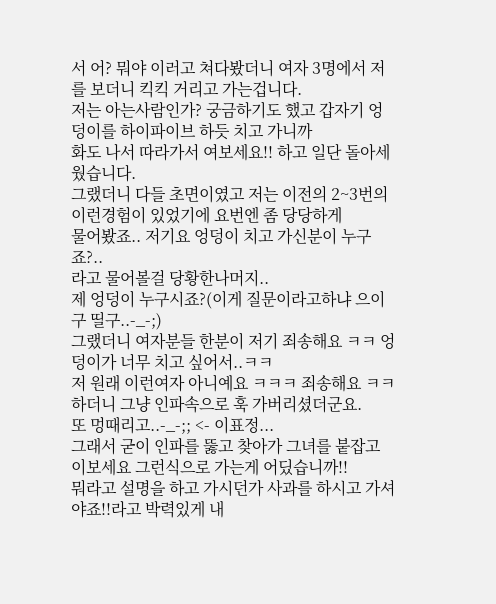서 어? 뭐야 이러고 쳐다봤더니 여자 3명에서 저를 보더니 킥킥 거리고 가는겁니다.
저는 아는사람인가? 궁금하기도 했고 갑자기 엉덩이를 하이파이브 하듯 치고 가니까
화도 나서 따라가서 여보세요!! 하고 일단 돌아세웠습니다.
그랬더니 다들 초면이였고 저는 이전의 2~3번의 이런경험이 있었기에 요번엔 좀 당당하게
물어봤죠.. 저기요 엉덩이 치고 가신분이 누구죠?..
라고 물어볼걸 당황한나머지..
제 엉덩이 누구시죠?(이게 질문이라고하냐 으이구 띨구..-_-;)
그랬더니 여자분들 한분이 저기 죄송해요 ㅋㅋ 엉덩이가 너무 치고 싶어서..ㅋㅋ
저 원래 이런여자 아니예요 ㅋㅋㅋ 죄송해요 ㅋㅋ 하더니 그냥 인파속으로 훅 가버리셨더군요.
또 멍때리고..-_-;; <- 이표정...
그래서 굳이 인파를 뚫고 찾아가 그녀를 붙잡고 이보세요 그런식으로 가는게 어딨습니까!!
뭐라고 설명을 하고 가시던가 사과를 하시고 가셔야죠!!라고 박력있게 내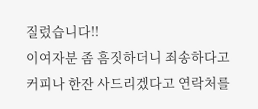질렀습니다!!
이여자분 좀 흠짓하더니 죄송하다고 커피나 한잔 사드리겠다고 연락처를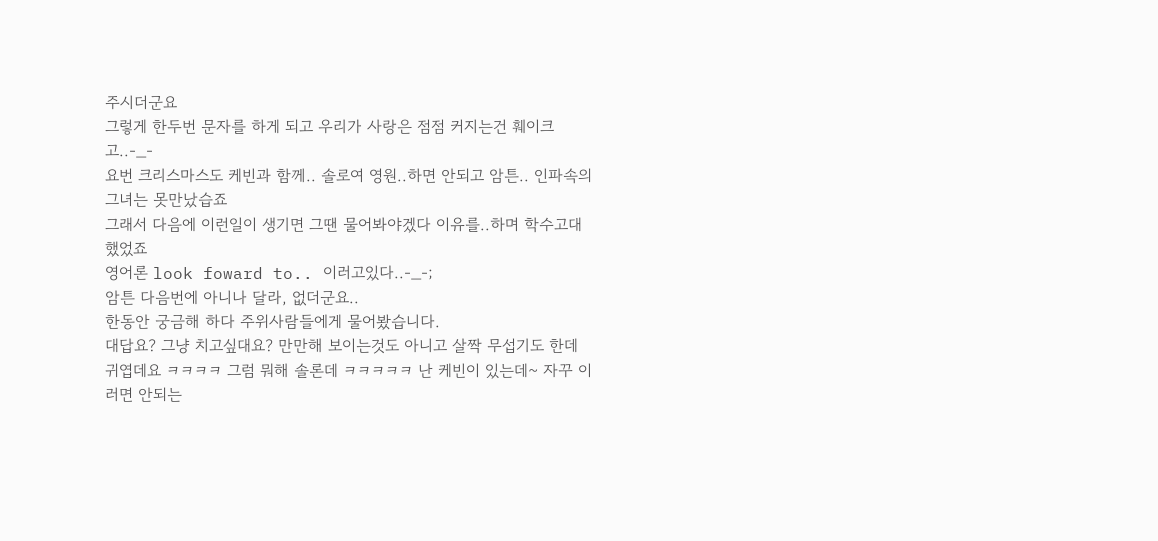주시더군요
그렇게 한두번 문자를 하게 되고 우리가 사랑은 점점 커지는건 훼이크고..-_-
요번 크리스마스도 케빈과 함께.. 솔로여 영원..하면 안되고 암튼.. 인파속의 그녀는 못만났습죠
그래서 다음에 이런일이 생기면 그땐 물어봐야겠다 이유를..하며 학수고대 했었죠
영어론 look foward to.. 이러고있다..-_-;
암튼 다음번에 아니나 달라, 없더군요..
한동안 궁금해 하다 주위사람들에게 물어봤습니다.
대답요? 그냥 치고싶대요? 만만해 보이는것도 아니고 살짝 무섭기도 한데
귀엽데요 ㅋㅋㅋㅋ 그럼 뭐해 솔론데 ㅋㅋㅋㅋㅋ 난 케빈이 있는데~ 자꾸 이러면 안되는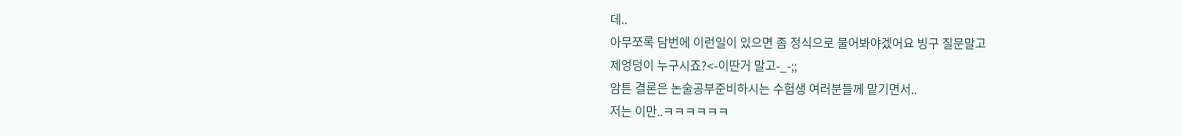데..
아무쪼록 담번에 이런일이 있으면 좀 정식으로 물어봐야겠어요 빙구 질문말고
제엉덩이 누구시죠?<-이딴거 말고-_-;;
암튼 결론은 논술공부준비하시는 수험생 여러분들께 맡기면서..
저는 이만..ㅋㅋㅋㅋㅋㅋ